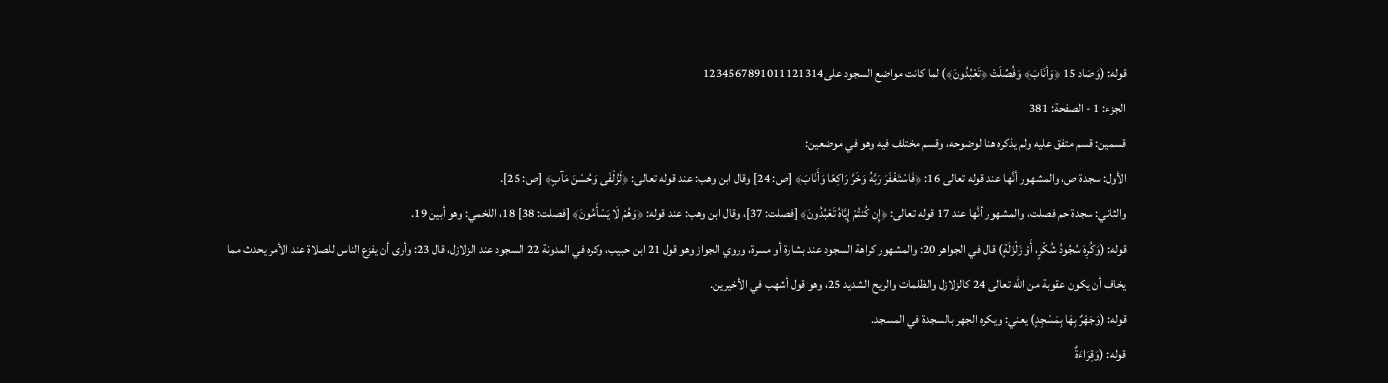قوله: (وَصَاد 15 ﴿وَأنَابَ﴾ وَفُصِّلَتْ ﴿تَعْبُدُونَ﴾) لما كانت مواضع السجود على1234567891011121314
الجزء: 1 - الصفحة: 381
قسمين: قسم متفق عليه ولم يذكره هنا لوضوحه، وقسم مختلف فيه وهو في موضعين:
الأول: سجدة ص، والمشهور أنَّها عند قوله تعالى 16: ﴿فَاسْتَغْفَرَ رَبَّهُ وَخَرَّ رَاكِعًا وَأَنَابَ﴾ [ص: 24] وقال ابن وهب: عند قوله تعالى: ﴿لَزُلْفَى وَحُسْنَ مَآبٍ﴾ [ص: 25].
والثاني: سجدة حم فصلت، والمشهور أنَّها عند 17 قوله تعالى: ﴿إِن كُنتُمْ إِيَّاهُ تَعْبُدُونَ﴾ [فصلت: 37]، وقال ابن وهب: عند قوله: ﴿وَهُمْ لَا يَسْأَمُونَ﴾ [فصلت: 38] 18، اللخمي: وهو أبين 19.
قوله: (وَكُرِهَ سُجُودُ شُكْرٍ، أَوْ زَلْزَلَةٍ) قال في الجواهر 20: والمشهور كراهة السجود عند بشارة أو مسرة، وروي الجواز وهو قول 21 ابن حبيب، وكره في المدونة 22 السجود عند الزلازل، قال 23: وأرى أن يفزع الناس للصلاة عند الأمر يحدث مما يخاف أن يكون عقوبة من الله تعالى 24 كالزلازل والظلمات والريح الشديد 25، وهو قول أشهب في الأخيرين.
قوله: (وَجَهْرٌ بِهَا بِمَسْجِدٍ) يعني: ويكره الجهر بالسجدة في المسجد.
قوله: (وَقِرَاءَةٌ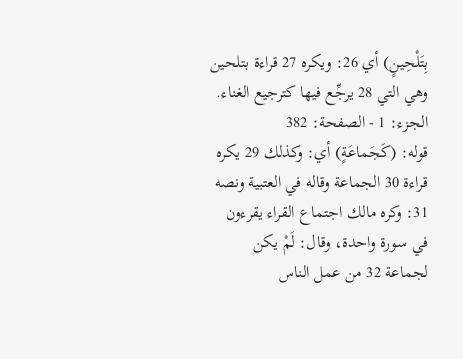بِتَلْحِينٍ) أي 26: ويكره 27 قراءة بتلحين وهي التي 28 يرجِّع فيها كترجيع الغناء.
الجزء: 1 - الصفحة: 382
قوله: (كَجَماعَةٍ) أي: وكذلك 29 يكره قراءة 30 الجماعة وقاله في العتبية ونصه 31: وكره مالك اجتماع القراء يقرءون في سورة واحدة، وقال: لَمْ يكن لجماعة 32 من عمل الناس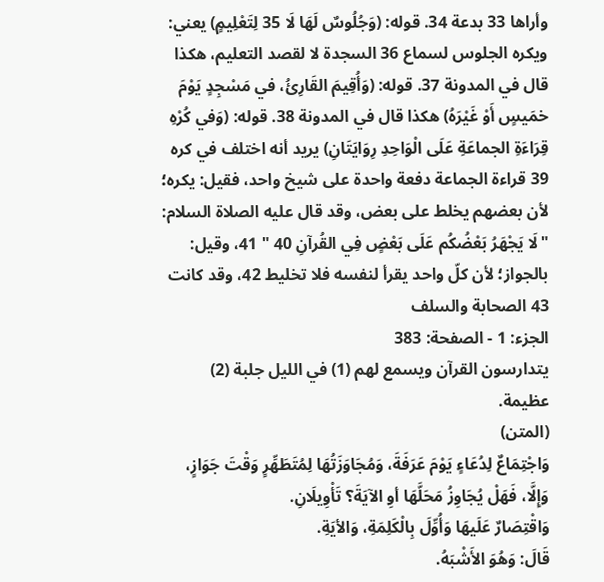وأراها 33 بدعة 34. قوله: (وَجُلُوسٌ لَهَا لَا 35 لِتَعْلِيمٍ) يعني: ويكره الجلوس لسماع 36 السجدة لا لقصد التعليم، هكذا قال في المدونة 37. قوله: (وَأُقِيمَ القَارِئُ، في مَسْجِدٍ يَوْمَ خمَيسٍ أَوْ غَيْرَهُ) هكذا قال في المدونة 38. قوله: (وَفي كُرْهِ قِرَاءَةِ الجماعَةِ عَلَى الْوَاحِدِ رِوَايَتَانِ) يريد أنه اختلف في كره 39 قراءة الجماعة دفعة واحدة على شيخ واحد، فقيل: يكره؛ لأن بعضهم يخلط على بعض، وقد قال عليه الصلاة السلام: "لَا يَجْهَرُ بَعْضُكُم عَلَى بَعْضٍ فِي القُرآنِ 40 " 41، وقيل: بالجواز؛ لأن كلّ واحد يقرأ لنفسه فلا تخليط 42، وقد كانت 43 الصحابة والسلف
الجزء: 1 - الصفحة: 383
يتدارسون القرآن ويسمع لهم (1) في الليل جلبة (2) عظيمة.
(المتن)
وَاجْتِمَاعٌ لِدُعَاءٍ يَوْمَ عَرَفَةَ، وَمُجَاوَزَتُهَا لِمُتَطَهِّرٍ وَقْتَ جَوَازٍ، وَإِلَّا، فَهَلْ يُجَاوِزُ مَحَلَّهَا أوِ الآيَةَ؟ تَأْوِيلَانِ.
وَاقْتِصَارٌ عَلَيهَا وَأُوِّلَ بِالْكَلِمَةِ، وَالأيَةِ.
قَالَ: وَهُوَ الأَشْبَهُ.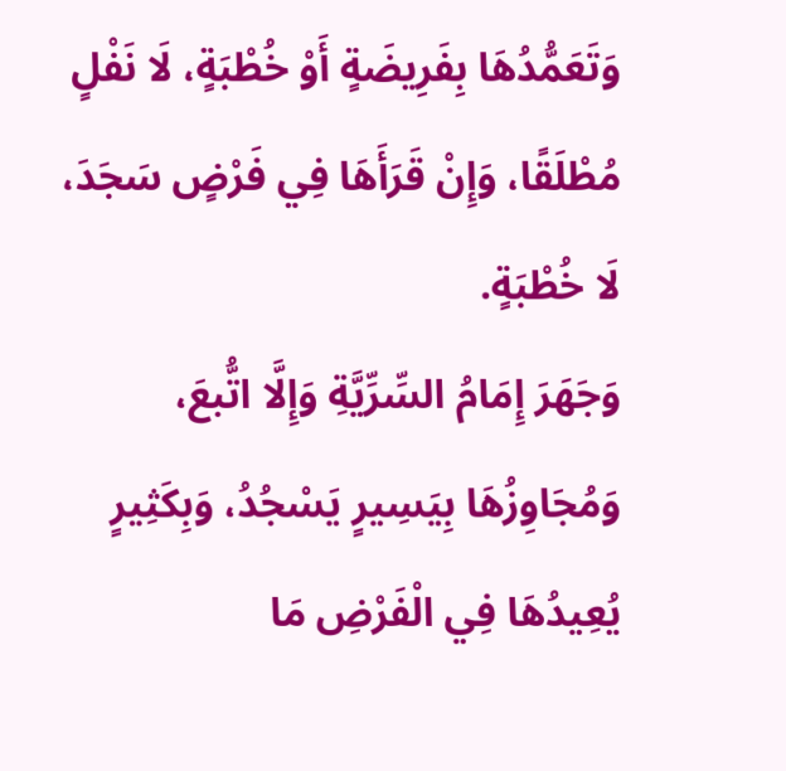وَتَعَمُّدُهَا بِفَرِيضَةٍ أَوْ خُطْبَةٍ، لَا نَفْلٍ مُطْلَقًا، وَإِنْ قَرَأَهَا فِي فَرْضٍ سَجَدَ، لَا خُطْبَةٍ.
وَجَهَرَ إِمَامُ السِّرِّيَّةِ وَإِلَّا اتُّبعَ، وَمُجَاوِزُهَا بِيَسِيرٍ يَسْجُدُ، وَبِكَثِيرٍ يُعِيدُهَا فِي الْفَرْضِ مَا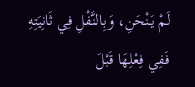لَمْ يَنْحَنِ، وَبِالنَّفْلِ فِي ثَانِيَتِهِ فَفِي فِعْلِهَا قَبْلَ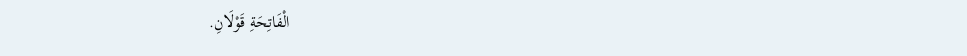الْفَاتِحَةِ قَوْلَانِ.